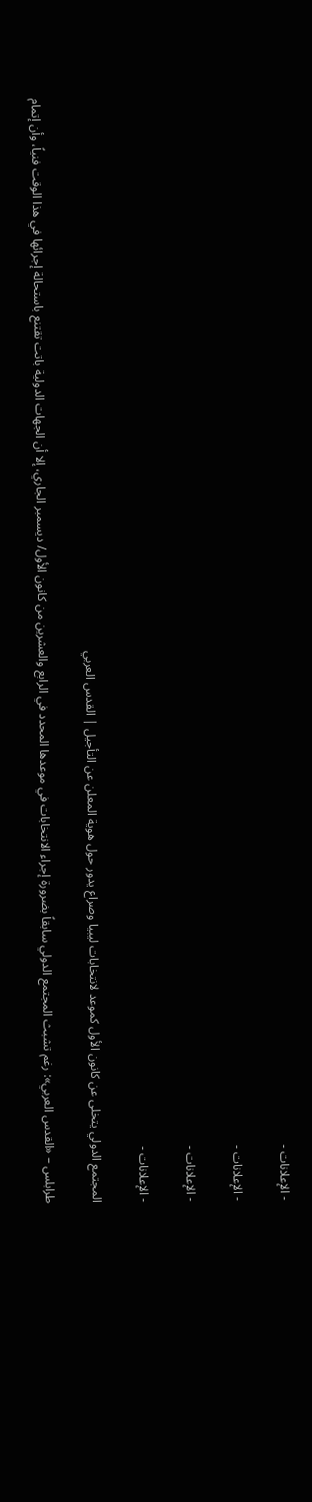- الإعلانات -

- الإعلانات -

- الإعلانات -

- الإعلانات -

المجتمع الدولي يتخلى عن كانون الأول كموعد لانتخابات ليبيا وصراع يدور حول هوية المعلن عن التأجيل | القدس العربي

طرابلس – «القدس العربي»: رغم تشبث المجتمع الدولي سابقاً بضرورة إجراء الانتخابات في موعدها المحدد في الرابع والعشرين من كانون الأول/ ديسمبر الجاري، إلا أن الجهات الدولية باتت تقتنع باستحالة إجرائها في هذا الوقت فنياً، وأن إتمام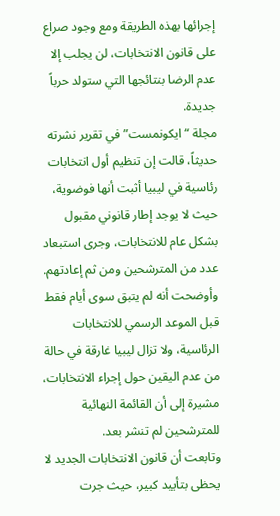إجرائها بهذه الطريقة ومع وجود صراع على قانون الانتخابات، لن يجلب إلا عدم الرضا بنتائجها التي ستولد حرباً جديدة.
مجلة “ايكونمست” في تقرير نشرته حديثاً، قالت إن تنظيم أول انتخابات رئاسية في ليبيا أثبت أنها فوضوية، حيث لا يوجد إطار قانوني مقبول بشكل عام للانتخابات، وجرى استبعاد عدد من المترشحين ومن ثم إعادتهم.
وأوضحت أنه لم يتبق سوى أيام فقط قبل الموعد الرسمي للانتخابات الرئاسية، ولا تزال ليبيا غارقة في حالة من عدم اليقين حول إجراء الانتخابات، مشيرة إلى أن القائمة النهائية للمترشحين لم تنشر بعد.
وتابعت أن قانون الانتخابات الجديد لا يحظى بتأييد كبير، حيث جرت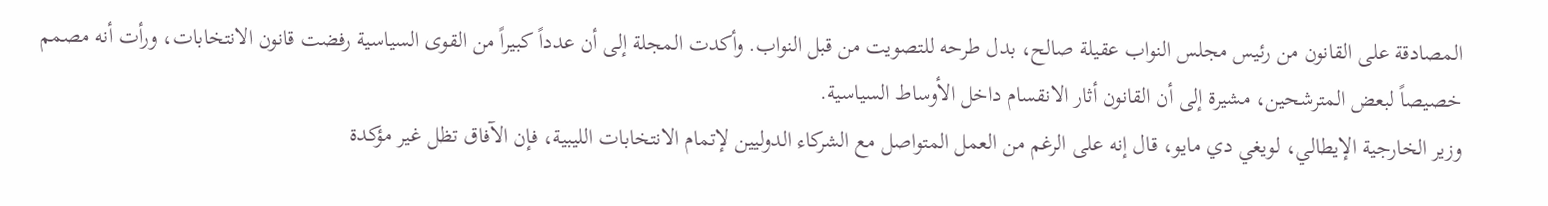المصادقة على القانون من رئيس مجلس النواب عقيلة صالح، بدل طرحه للتصويت من قبل النواب. وأكدت المجلة إلى أن عدداً كبيراً من القوى السياسية رفضت قانون الانتخابات، ورأت أنه مصمم خصيصاً لبعض المترشحين، مشيرة إلى أن القانون أثار الانقسام داخل الأوساط السياسية.
وزير الخارجية الإيطالي، لويغي دي مايو، قال إنه على الرغم من العمل المتواصل مع الشركاء الدوليين لإتمام الانتخابات الليبية، فإن الآفاق تظل غير مؤكدة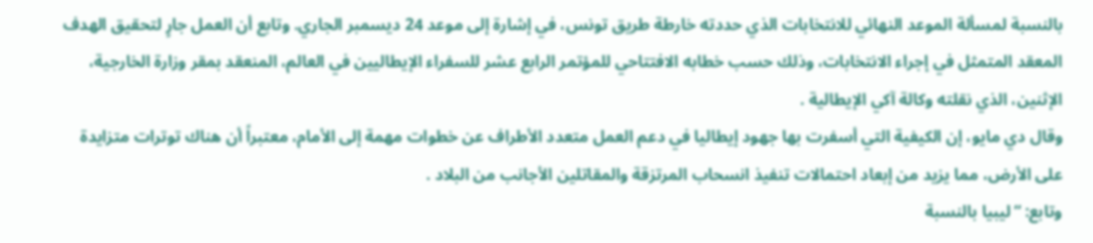بالنسبة لمسألة الموعد النهائي للانتخابات الذي حددته خارطة طريق تونس، في إشارة إلى موعد 24 ديسمبر الجاري. وتابع أن العمل جارٍ لتحقيق الهدف المعقد المتمثل في إجراء الانتخابات، وذلك حسب خطابه الافتتاحي للمؤتمر الرابع عشر للسفراء الإيطاليين في العالم، المنعقد بمقر وزارة الخارجية، الإثنين، الذي نقلته وكالة آكي الإيطالية .
وقال دي مايو، إن الكيفية التي أسفرت بها جهود إيطاليا في دعم العمل متعدد الأطراف عن خطوات مهمة إلى الأمام، معتبراً أن هناك توترات متزايدة على الأرض، مما يزيد من إبعاد احتمالات تنفيذ انسحاب المرتزقة والمقاتلين الأجانب من البلاد .
وتابع: “ليبيا بالنسبة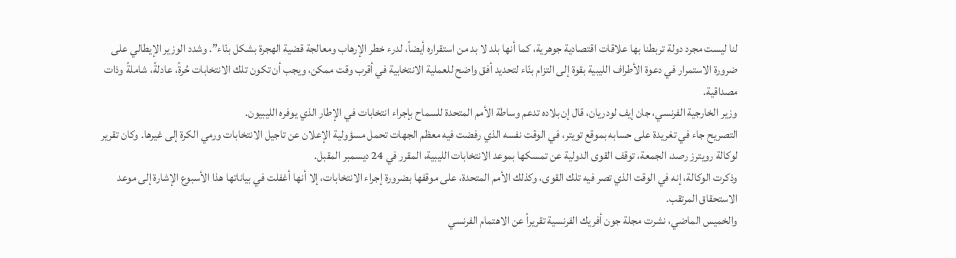لنا ليست مجرد دولة تربطنا بها علاقات اقتصادية جوهرية، كما أنها بلد لا بد من استقراره أيضاً، لدرء خطر الإرهاب ومعالجة قضية الهجرة بشكل بنّاء”. وشدد الوزير الإيطالي على ضرورة الاستمرار في دعوة الأطراف الليبية بقوة إلى التزام بنّاء لتحديد أفق واضح للعملية الانتخابية في أقرب وقت ممكن، ويجب أن تكون تلك الانتخابات حُرةً، عادلةً، شاملةً وذات مصداقية.
وزير الخارجية الفرنسي، جان إيف لودريان، قال إن بلاده تدعم وساطة الأمم المتحدة للسماح بإجراء انتخابات في الإطار الذي يوفره الليبيون.
التصريح جاء في تغريدة على حسابه بموقع تويتر، في الوقت نفسه الذي رفضت فيه معظم الجهات تحمل مسؤولية الإعلان عن تاجيل الانتخابات ورمي الكرة إلى غيرها. وكان تقرير لوكالة رويترز رصد، الجمعة، توقف القوى الدولية عن تمسكها بموعد الانتخابات الليبية، المقرر في 24 ديسمبر المقبل.
وذكرت الوكالة، إنه في الوقت الذي تصر فيه تلك القوى، وكذلك الأمم المتحدة، على موقفها بضرورة إجراء الانتخابات، إلا أنها أغفلت في بياناتها هذا الأسبوع الإشارة إلى موعد الاستحقاق المرتقب.
والخميس الماضي، نشرت مجلة جون أفريك الفرنسية تقريراً عن الاهتمام الفرنسي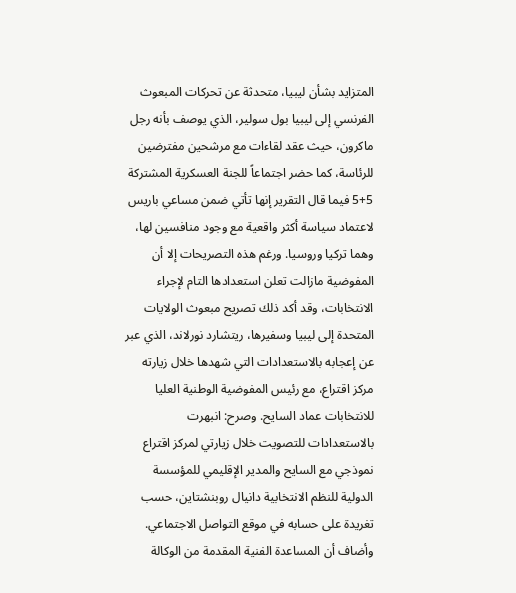المتزايد بشأن ليبيا، متحدثة عن تحركات المبعوث الفرنسي إلى ليبيا بول سولير، الذي يوصف بأنه رجل ماكرون، حيث عقد لقاءات مع مرشحين مفترضين للرئاسة، كما حضر اجتماعاً للجنة العسكرية المشتركة 5+5 فيما قال التقرير إنها تأتي ضمن مساعي باريس لاعتماد سياسة أكثر واقعية مع وجود منافسين لها، وهما تركيا وروسيا. ورغم هذه التصريحات إلا أن المفوضية مازالت تعلن استعدادها التام لإجراء الانتخابات، وقد أكد ذلك تصريح مبعوث الولايات المتحدة إلى ليبيا وسفيرها، ريتشارد نورلاند، الذي عبر عن إعجابه بالاستعدادات التي شهدها خلال زيارته مركز اقتراع، مع رئيس المفوضية الوطنية العليا للانتخابات عماد السايح. وصرح: انبهرت بالاستعدادات للتصويت خلال زيارتي لمركز اقتراع نموذجي مع السايح والمدير الإقليمي للمؤسسة الدولية للنظم الانتخابية دانيال روبنشتاين، حسب تغريدة على حسابه في موقع التواصل الاجتماعي.
وأضاف أن المساعدة الفنية المقدمة من الوكالة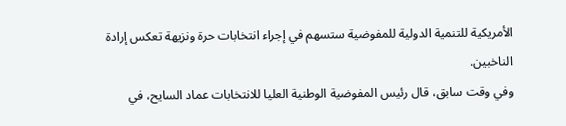الأمريكية للتنمية الدولية للمفوضية ستسهم في إجراء انتخابات حرة ونزيهة تعكس إرادة الناخبين.
وفي وقت سابق، قال رئيس المفوضية الوطنية العليا للانتخابات عماد السايح، في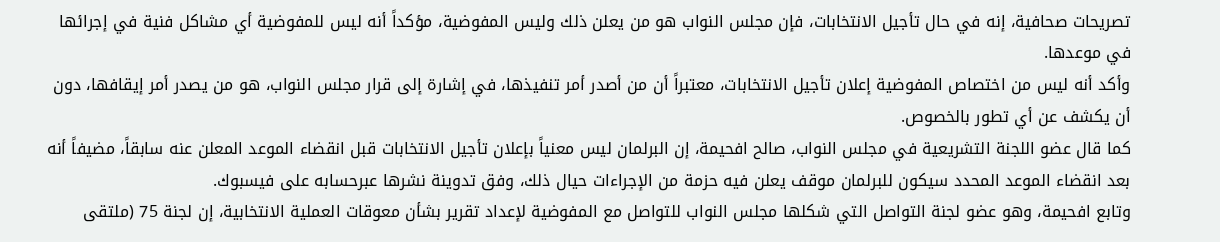تصريحات صحافية، إنه في حال تأجيل الانتخابات، فإن مجلس النواب هو من يعلن ذلك وليس المفوضية، مؤكداً أنه ليس للمفوضية أي مشاكل فنية في إجرائها في موعدها.
وأكد أنه ليس من اختصاص المفوضية إعلان تأجيل الانتخابات، معتبراً أن من أصدر أمر تنفيذها، في إشارة إلى قرار مجلس النواب، هو من يصدر أمر إيقافها، دون أن يكشف عن أي تطور بالخصوص.
كما قال عضو اللجنة التشريعية في مجلس النواب، صالح افحيمة، إن البرلمان ليس معنياً بإعلان تأجيل الانتخابات قبل انقضاء الموعد المعلن عنه سابقاً، مضيفاً أنه بعد انقضاء الموعد المحدد سيكون للبرلمان موقف يعلن فيه حزمة من الإجراءات حيال ذلك، وفق تدوينة نشرها عبرحسابه على فيسبوك.
وتابع افحيمة، وهو عضو لجنة التواصل التي شكلها مجلس النواب للتواصل مع المفوضية لإعداد تقرير بشأن معوقات العملية الانتخابية، إن لجنة 75 (ملتقى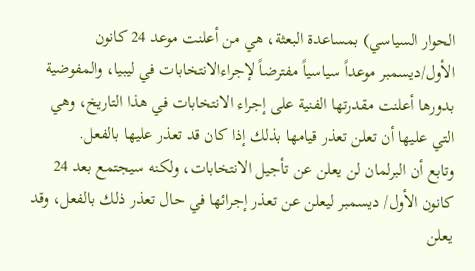الحوار السياسي) بمساعدة البعثة، هي من أعلنت موعد 24 كانون الأول/ديسمبر موعداً سياسياً مفترضاً لإجراءالانتخابات في ليبيا، والمفوضية بدورها أعلنت مقدرتها الفنية على إجراء الانتخابات في هذا التاريخ، وهي التي عليها أن تعلن تعذر قيامها بذلك إذا كان قد تعذر عليها بالفعل.
وتابع أن البرلمان لن يعلن عن تأجيل الانتخابات، ولكنه سيجتمع بعد 24 كانون الأول/ ديسمبر ليعلن عن تعذر إجرائها في حال تعذر ذلك بالفعل، وقد يعلن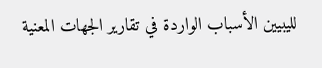لليبيين الأسباب الواردة في تقارير الجهات المعنية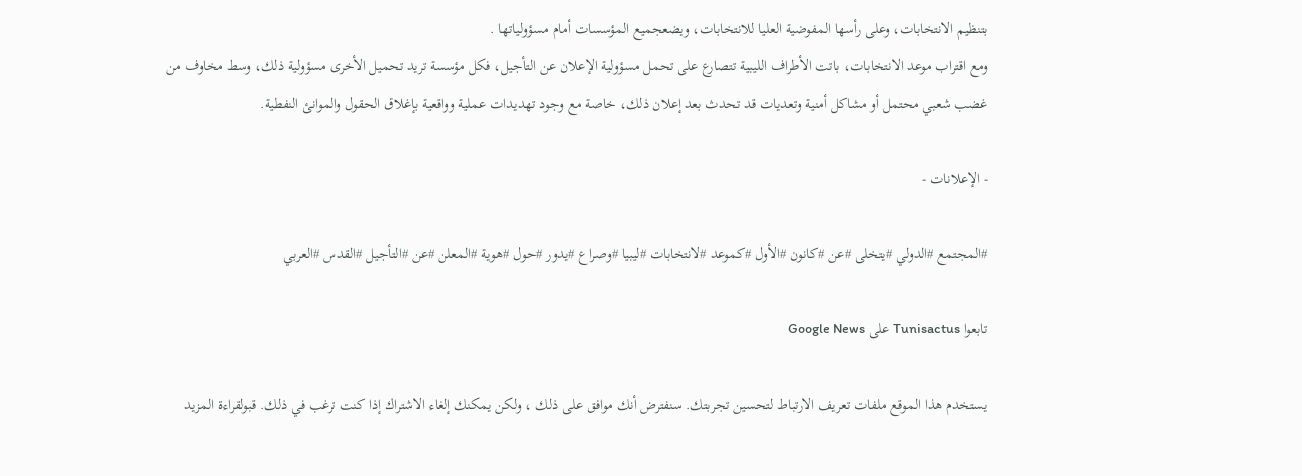بتنظيم الانتخابات، وعلى رأسها المفوضية العليا للانتخابات، ويضعجميع المؤسسات أمام مسؤولياتها .
ومع اقتراب موعد الانتخابات، باتت الأطراف الليبية تتصارع على تحمل مسؤولية الإعلان عن التأجيل، فكل مؤسسة تريد تحميل الأخرى مسؤولية ذلك، وسط مخاوف من غضب شعبي محتمل أو مشاكل أمنية وتعديات قد تحدث بعد إعلان ذلك، خاصة مع وجود تهديدات عملية وواقعية بإغلاق الحقول والموانئ النفطية.

- الإعلانات -

#المجتمع #الدولي #يتخلى #عن #كانون #الأول #كموعد #لانتخابات #ليبيا #وصراع #يدور #حول #هوية #المعلن #عن #التأجيل #القدس #العربي

تابعوا Tunisactus على Google News

يستخدم هذا الموقع ملفات تعريف الارتباط لتحسين تجربتك. سنفترض أنك موافق على ذلك ، ولكن يمكنك إلغاء الاشتراك إذا كنت ترغب في ذلك. قبولقراءة المزيد